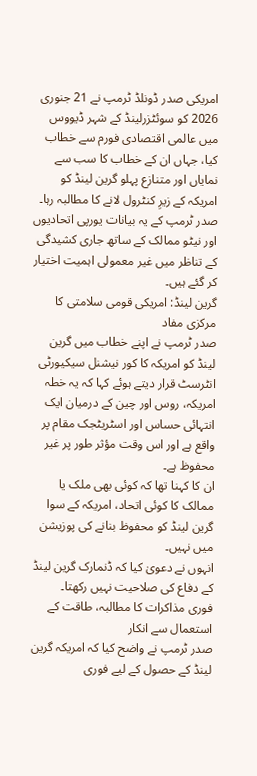امریکی صدر ڈونلڈ ٹرمپ نے 21 جنوری 2026 کو سوئٹزرلینڈ کے شہر ڈیووس میں عالمی اقتصادی فورم سے خطاب کیا، جہاں ان کے خطاب کا سب سے نمایاں اور متنازع پہلو گرین لینڈ کو امریکہ کے زیرِ کنٹرول لانے کا مطالبہ رہا۔
صدر ٹرمپ کے یہ بیانات یورپی اتحادیوں اور نیٹو ممالک کے ساتھ جاری کشیدگی کے تناظر میں غیر معمولی اہمیت اختیار کر گئے ہیں۔
گرین لینڈ: امریکی قومی سلامتی کا مرکزی مفاد
صدر ٹرمپ نے اپنے خطاب میں گرین لینڈ کو امریکہ کا کور نیشنل سیکیورٹی انٹرسٹ قرار دیتے ہوئے کہا کہ یہ خطہ امریکہ، روس اور چین کے درمیان ایک انتہائی حساس اور اسٹریٹجک مقام پر واقع ہے اور اس وقت مؤثر طور پر غیر محفوظ ہے۔
ان کا کہنا تھا کہ کوئی بھی ملک یا ممالک کا کوئی اتحاد، امریکہ کے سوا گرین لینڈ کو محفوظ بنانے کی پوزیشن میں نہیں۔
انہوں نے دعویٰ کیا کہ ڈنمارک گرین لینڈ کے دفاع کی صلاحیت نہیں رکھتا۔
فوری مذاکرات کا مطالبہ، طاقت کے استعمال سے انکار
صدر ٹرمپ نے واضح کیا کہ امریکہ گرین لینڈ کے حصول کے لیے فوری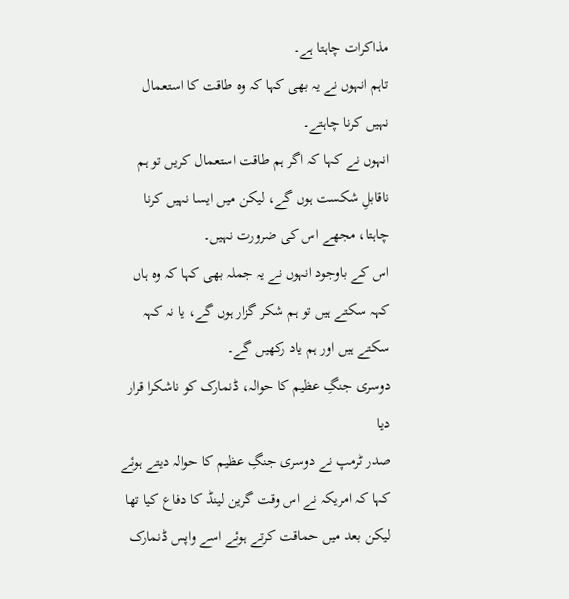مذاکرات چاہتا ہے۔
تاہم انہوں نے یہ بھی کہا کہ وہ طاقت کا استعمال نہیں کرنا چاہتے۔
انہوں نے کہا کہ اگر ہم طاقت استعمال کریں تو ہم ناقابلِ شکست ہوں گے، لیکن میں ایسا نہیں کرنا چاہتا، مجھے اس کی ضرورت نہیں۔
اس کے باوجود انہوں نے یہ جملہ بھی کہا کہ وہ ہاں کہہ سکتے ہیں تو ہم شکر گزار ہوں گے، یا نہ کہہ سکتے ہیں اور ہم یاد رکھیں گے۔
دوسری جنگِ عظیم کا حوالہ، ڈنمارک کو ناشکرا قرار دیا
صدر ٹرمپ نے دوسری جنگِ عظیم کا حوالہ دیتے ہوئے کہا کہ امریکہ نے اس وقت گرین لینڈ کا دفاع کیا تھا لیکن بعد میں حماقت کرتے ہوئے اسے واپس ڈنمارک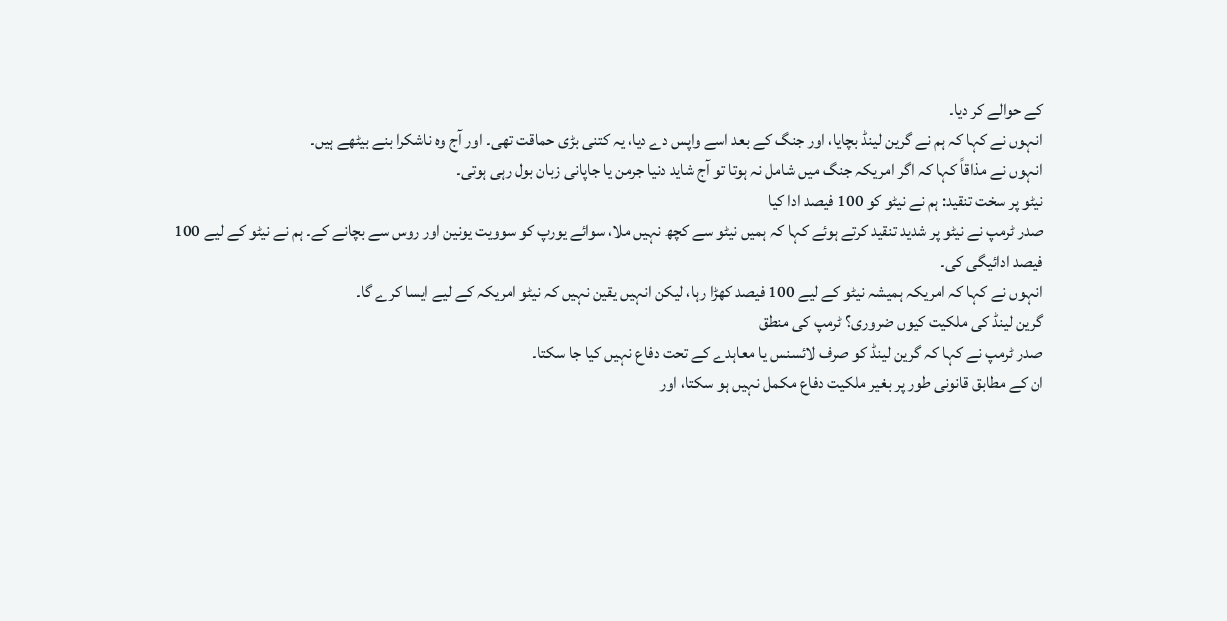کے حوالے کر دیا۔
انہوں نے کہا کہ ہم نے گرین لینڈ بچایا، اور جنگ کے بعد اسے واپس دے دیا، یہ کتنی بڑی حماقت تھی۔ اور آج وہ ناشکرا بنے بیٹھے ہیں۔
انہوں نے مذاقاً کہا کہ اگر امریکہ جنگ میں شامل نہ ہوتا تو آج شاید دنیا جرمن یا جاپانی زبان بول رہی ہوتی۔
نیٹو پر سخت تنقید: ہم نے نیٹو کو 100 فیصد ادا کیا
صدر ٹرمپ نے نیٹو پر شدید تنقید کرتے ہوئے کہا کہ ہمیں نیٹو سے کچھ نہیں ملا، سوائے یورپ کو سوویت یونین اور روس سے بچانے کے۔ ہم نے نیٹو کے لیے 100 فیصد ادائیگی کی۔
انہوں نے کہا کہ امریکہ ہمیشہ نیٹو کے لیے 100 فیصد کھڑا رہا، لیکن انہیں یقین نہیں کہ نیٹو امریکہ کے لیے ایسا کرے گا۔
گرین لینڈ کی ملکیت کیوں ضروری؟ ٹرمپ کی منطق
صدر ٹرمپ نے کہا کہ گرین لینڈ کو صرف لائسنس یا معاہدے کے تحت دفاع نہیں کیا جا سکتا۔
ان کے مطابق قانونی طور پر بغیر ملکیت دفاع مکمل نہیں ہو سکتا، اور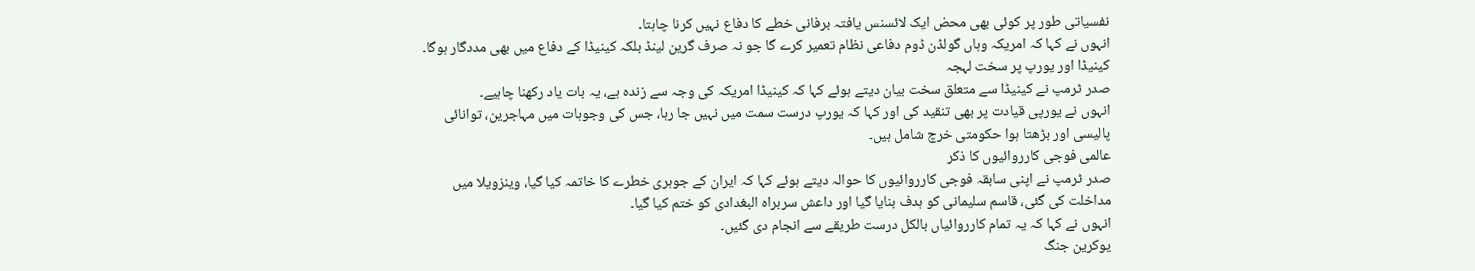نفسیاتی طور پر کوئی بھی محض ایک لائسنس یافتہ برفانی خطے کا دفاع نہیں کرنا چاہتا۔
انہوں نے کہا کہ امریکہ وہاں گولڈن ڈوم دفاعی نظام تعمیر کرے گا جو نہ صرف گرین لینڈ بلکہ کینیڈا کے دفاع میں بھی مددگار ہوگا۔
کینیڈا اور یورپ پر سخت لہجہ
صدر ٹرمپ نے کینیڈا سے متعلق سخت بیان دیتے ہوئے کہا کہ کینیڈا امریکہ کی وجہ سے زندہ ہے، یہ بات یاد رکھنا چاہیے۔
انہوں نے یورپی قیادت پر بھی تنقید کی اور کہا کہ یورپ درست سمت میں نہیں جا رہا، جس کی وجوہات میں مہاجرین، توانائی پالیسی اور بڑھتا ہوا حکومتی خرچ شامل ہیں۔
عالمی فوجی کارروائیوں کا ذکر
صدر ٹرمپ نے اپنی سابقہ فوجی کارروائیوں کا حوالہ دیتے ہوئے کہا کہ ایران کے جوہری خطرے کا خاتمہ کیا گیا، وینزویلا میں مداخلت کی گئی، قاسم سلیمانی کو ہدف بنایا گیا اور داعش سربراہ البغدادی کو ختم کیا گیا۔
انہوں نے کہا کہ یہ تمام کارروائیاں بالکل درست طریقے سے انجام دی گئیں۔
یوکرین جنگ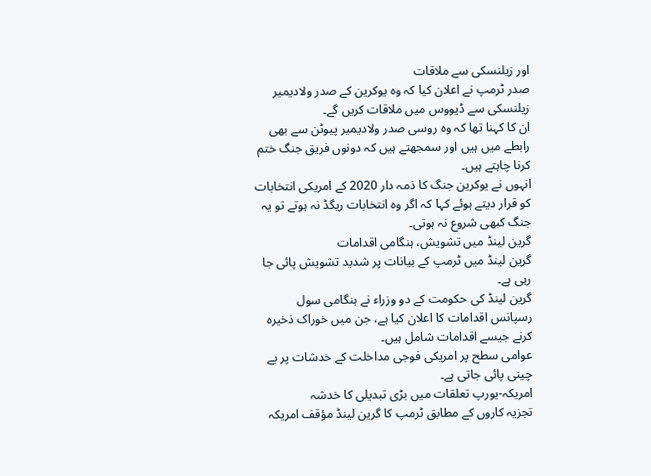اور زیلنسکی سے ملاقات
صدر ٹرمپ نے اعلان کیا کہ وہ یوکرین کے صدر ولادیمیر زیلنسکی سے ڈیووس میں ملاقات کریں گے۔
ان کا کہنا تھا کہ وہ روسی صدر ولادیمیر پیوٹن سے بھی رابطے میں ہیں اور سمجھتے ہیں کہ دونوں فریق جنگ ختم کرنا چاہتے ہیں۔
انہوں نے یوکرین جنگ کا ذمہ دار 2020 کے امریکی انتخابات کو قرار دیتے ہوئے کہا کہ اگر وہ انتخابات ریگڈ نہ ہوتے تو یہ جنگ کبھی شروع نہ ہوتی۔
گرین لینڈ میں تشویش، ہنگامی اقدامات
گرین لینڈ میں ٹرمپ کے بیانات پر شدید تشویش پائی جا رہی ہے۔
گرین لینڈ کی حکومت کے دو وزراء نے ہنگامی سول رسپانس اقدامات کا اعلان کیا ہے، جن میں خوراک ذخیرہ کرنے جیسے اقدامات شامل ہیں۔
عوامی سطح پر امریکی فوجی مداخلت کے خدشات پر بے چینی پائی جاتی ہے۔
امریکہ-یورپ تعلقات میں بڑی تبدیلی کا خدشہ
تجزیہ کاروں کے مطابق ٹرمپ کا گرین لینڈ مؤقف امریکہ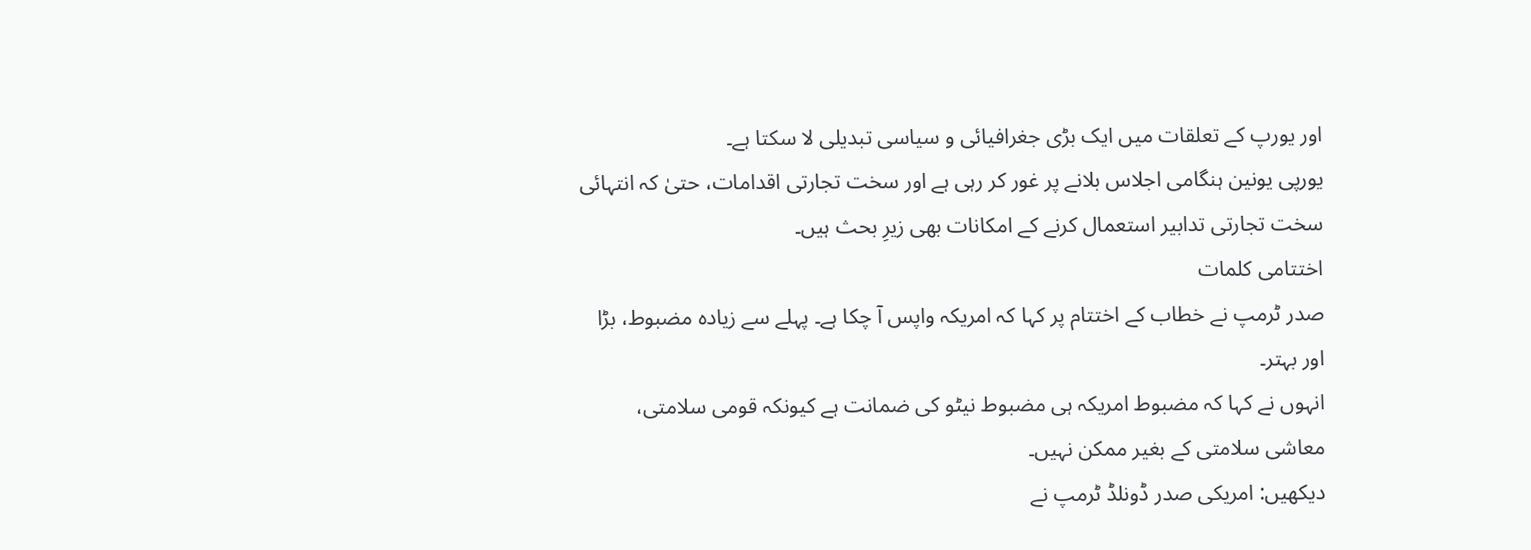اور یورپ کے تعلقات میں ایک بڑی جغرافیائی و سیاسی تبدیلی لا سکتا ہے۔
یورپی یونین ہنگامی اجلاس بلانے پر غور کر رہی ہے اور سخت تجارتی اقدامات، حتیٰ کہ انتہائی سخت تجارتی تدابیر استعمال کرنے کے امکانات بھی زیرِ بحث ہیں۔
اختتامی کلمات
صدر ٹرمپ نے خطاب کے اختتام پر کہا کہ امریکہ واپس آ چکا ہے۔ پہلے سے زیادہ مضبوط، بڑا اور بہتر۔
انہوں نے کہا کہ مضبوط امریکہ ہی مضبوط نیٹو کی ضمانت ہے کیونکہ قومی سلامتی، معاشی سلامتی کے بغیر ممکن نہیں۔
دیکھیں: امریکی صدر ڈونلڈ ٹرمپ نے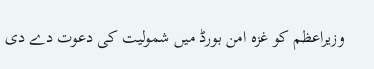وزیراعظم کو غزہ امن بورڈ میں شمولیت کی دعوت دے دی